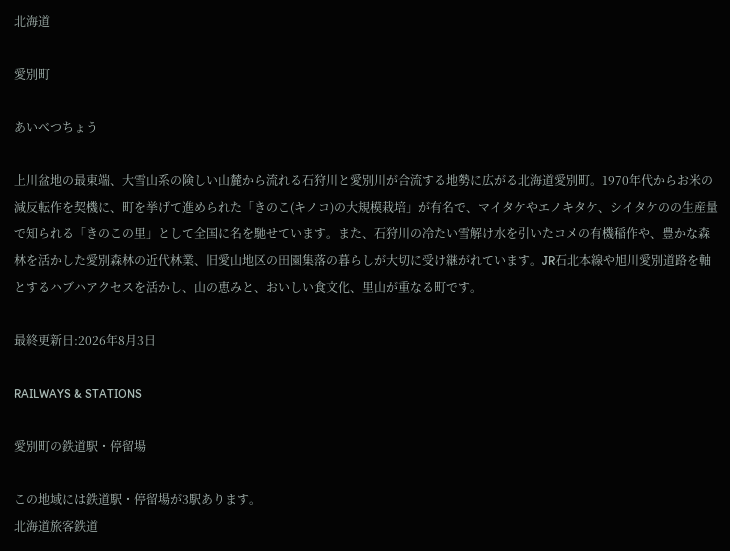北海道

愛別町

あいべつちょう

上川盆地の最東端、大雪山系の険しい山麓から流れる石狩川と愛別川が合流する地勢に広がる北海道愛別町。1970年代からお米の減反転作を契機に、町を挙げて進められた「きのこ(キノコ)の大規模栽培」が有名で、マイタケやエノキタケ、シイタケのの生産量で知られる「きのこの里」として全国に名を馳せています。また、石狩川の冷たい雪解け水を引いたコメの有機稲作や、豊かな森林を活かした愛別森林の近代林業、旧愛山地区の田園集落の暮らしが大切に受け継がれています。JR石北本線や旭川愛別道路を軸とするハブハアクセスを活かし、山の恵みと、おいしい食文化、里山が重なる町です。

最終更新日:2026年8月3日

RAILWAYS & STATIONS

愛別町の鉄道駅・停留場

この地域には鉄道駅・停留場が3駅あります。
北海道旅客鉄道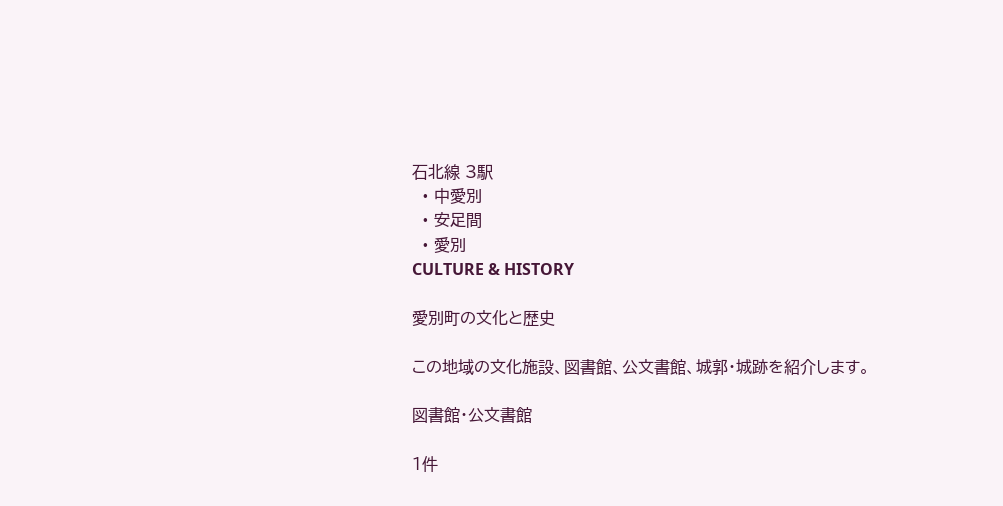石北線 3駅
  • 中愛別
  • 安足間
  • 愛別
CULTURE & HISTORY

愛別町の文化と歴史

この地域の文化施設、図書館、公文書館、城郭・城跡を紹介します。

図書館・公文書館

1件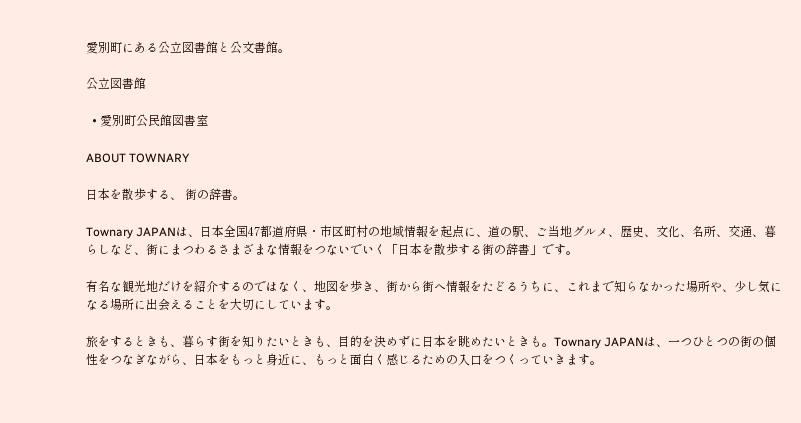愛別町にある公立図書館と公文書館。

公立図書館

  • 愛別町公民館図書室

ABOUT TOWNARY

日本を散歩する、 街の辞書。

Townary JAPANは、日本全国47都道府県・市区町村の地域情報を起点に、道の駅、ご当地グルメ、歴史、文化、名所、交通、暮らしなど、街にまつわるさまざまな情報をつないでいく「日本を散歩する街の辞書」です。

有名な観光地だけを紹介するのではなく、地図を歩き、街から街へ情報をたどるうちに、これまで知らなかった場所や、少し気になる場所に出会えることを大切にしています。

旅をするときも、暮らす街を知りたいときも、目的を決めずに日本を眺めたいときも。Townary JAPANは、一つひとつの街の個性をつなぎながら、日本をもっと身近に、もっと面白く感じるための入口をつくっていきます。